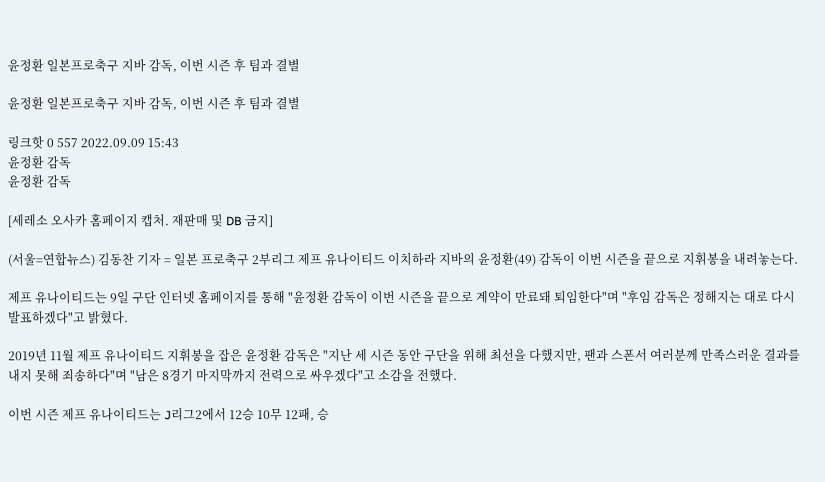윤정환 일본프로축구 지바 감독, 이번 시즌 후 팀과 결별

윤정환 일본프로축구 지바 감독, 이번 시즌 후 팀과 결별

링크핫 0 557 2022.09.09 15:43
윤정환 감독
윤정환 감독

[세레소 오사카 홈페이지 캡처. 재판매 및 DB 금지]

(서울=연합뉴스) 김동찬 기자 = 일본 프로축구 2부리그 제프 유나이티드 이치하라 지바의 윤정환(49) 감독이 이번 시즌을 끝으로 지휘봉을 내려놓는다.

제프 유나이티드는 9일 구단 인터넷 홈페이지를 통해 "윤정환 감독이 이번 시즌을 끝으로 계약이 만료돼 퇴임한다"며 "후임 감독은 정해지는 대로 다시 발표하겠다"고 밝혔다.

2019년 11월 제프 유나이티드 지휘봉을 잡은 윤정환 감독은 "지난 세 시즌 동안 구단을 위해 최선을 다했지만, 팬과 스폰서 여러분께 만족스러운 결과를 내지 못해 죄송하다"며 "남은 8경기 마지막까지 전력으로 싸우겠다"고 소감을 전했다.

이번 시즌 제프 유나이티드는 J리그2에서 12승 10무 12패, 승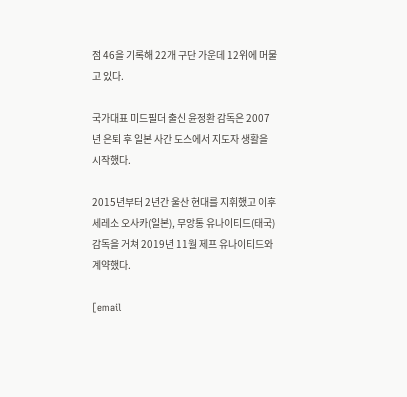점 46을 기록해 22개 구단 가운데 12위에 머물고 있다.

국가대표 미드필더 출신 윤정환 감독은 2007년 은퇴 후 일본 사간 도스에서 지도자 생활을 시작했다.

2015년부터 2년간 울산 현대를 지휘했고 이후 세레소 오사카(일본), 무앙통 유나이티드(태국) 감독을 거쳐 2019년 11월 제프 유나이티드와 계약했다.

[email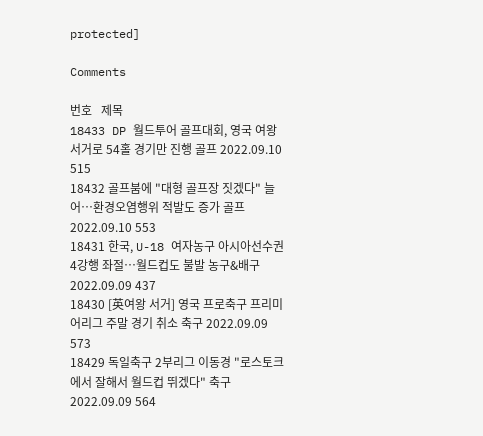protected]

Comments

번호   제목
18433 DP 월드투어 골프대회, 영국 여왕 서거로 54홀 경기만 진행 골프 2022.09.10 515
18432 골프붐에 "대형 골프장 짓겠다" 늘어…환경오염행위 적발도 증가 골프 2022.09.10 553
18431 한국, U-18 여자농구 아시아선수권 4강행 좌절…월드컵도 불발 농구&배구 2022.09.09 437
18430 [英여왕 서거] 영국 프로축구 프리미어리그 주말 경기 취소 축구 2022.09.09 573
18429 독일축구 2부리그 이동경 "로스토크에서 잘해서 월드컵 뛰겠다" 축구 2022.09.09 564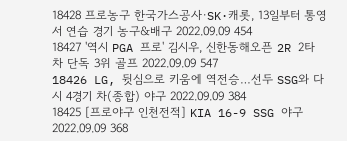18428 프로농구 한국가스공사·SK·캐롯, 13일부터 통영서 연습 경기 농구&배구 2022.09.09 454
18427 '역시 PGA 프로' 김시우, 신한동해오픈 2R 2타 차 단독 3위 골프 2022.09.09 547
18426 LG, 뒷심으로 키움에 역전승…선두 SSG와 다시 4경기 차(종합) 야구 2022.09.09 384
18425 [프로야구 인천전적] KIA 16-9 SSG 야구 2022.09.09 368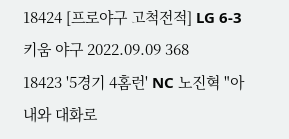18424 [프로야구 고척전적] LG 6-3 키움 야구 2022.09.09 368
18423 '5경기 4홈런' NC 노진혁 "아내와 대화로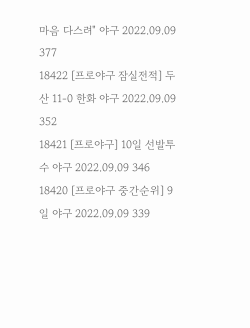마음 다스려" 야구 2022.09.09 377
18422 [프로야구 잠실전적] 두산 11-0 한화 야구 2022.09.09 352
18421 [프로야구] 10일 선발투수 야구 2022.09.09 346
18420 [프로야구 중간순위] 9일 야구 2022.09.09 339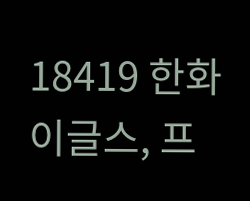18419 한화 이글스, 프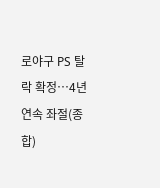로야구 PS 탈락 확정…4년 연속 좌절(종합)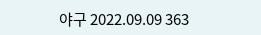야구 2022.09.09 363